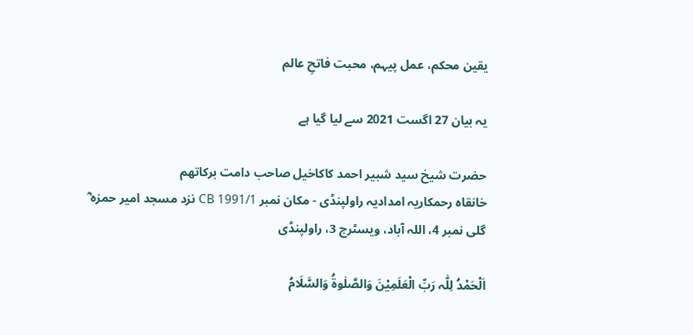یقین محکم، عمل پیہم، محبت فاتحِ عالم

یہ بیان 27 اگست 2021 سے لیا گیا ہے

حضرت شیخ سید شبیر احمد کاکاخیل صاحب دامت برکاتھم
خانقاہ رحمکاریہ امدادیہ راولپنڈی - مکان نمبر CB 1991/1 نزد مسجد امیر حمزہ ؓ گلی نمبر 4، اللہ آباد، ویسٹرج 3، راولپنڈی

اَلْحَمْدُ لِلّٰہ رَبِّ الْعَلَمِیْنَ وَالصَّلٰوۃُ وَالسَّلَامُ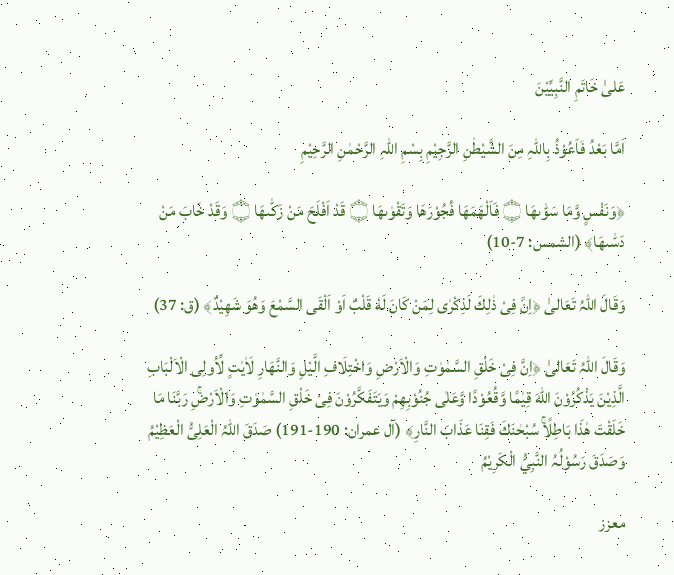عَلیٰ خَاتَمِ النَّبِیِّیْنَ

اَمَّا بَعْدُ فَاَعُوْذُ بِاللّٰہِ مِنَ الشَّیْطٰنِ الرَّجِیْمِ بِسْمِ اللّٰہِ الرَّحْمٰنِ الرَّحِیْمِ

﴿وَنَفْسٍ وَّمَا سَوّٰىهَا ۝ فَاَلْهَمَهَا فُجُوْرَهَا وَتَقْوٰىهَا ۝ قَدْ اَفْلَحَ مَنْ زَكّٰىهَا ۝ وَقَدْ خَابَ مَنْ دَسّٰىهَا﴾ (الشمس: 7-10)

وَقَالَ اللّٰہُ تَعَالیٰ ﴿اِنَّ فِیْ ذٰلِكَ لَذِكْرٰى لِمَنْ كَانَ لَهٗ قَلْبٌ اَوْ اَلْقَى السَّمْعَ وَهُوَ شَهِیْدٌ﴾ (ق: 37)

وَقَالَ اللّٰہُ تَعَالیٰ ﴿اِنَّ فِیْ خَلْقِ السَّمٰوٰتِ وَالْاَرْضِ وَاخْتِلَافِ الَّیْلِ وَالنَّهَارِ لَاٰیٰتٍ لِّاُولِی الْاَلْبَابِ الَّذِیْنَ یَذْكُرُوْنَ اللّٰهَ قِیٰمًا وَّقُعُوْدًا وَّعَلٰى جُنُوْبِهِمْ وَیَتَفَكَّرُوْنَ فِیْ خَلْقِ السَّمٰوٰتِ وَالْاَرْضِۚ رَبَّنَا مَا خَلَقْتَ هٰذَا بَاطِلًاۚ سُبْحٰنَكَ فَقِنَا عَذَابَ النَّارِ﴾ (آل عمران: 190-191) صَدَقَ اللہُ الْعَلِیُّ الْعَظِیْمُ وَصَدَقَ رَسُوْلُہُ النَّبِيُّ الْکَرِیْمُ

معزز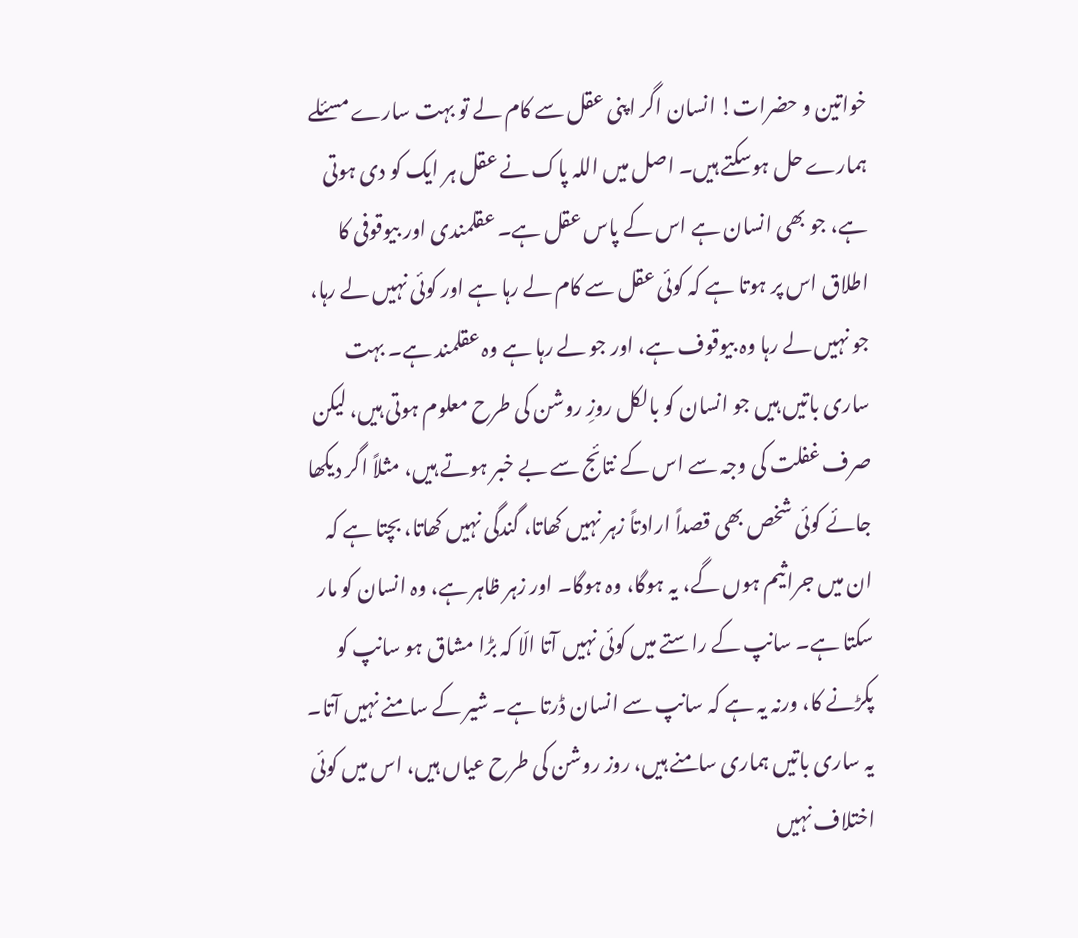خواتین و حضرات! انسان اگر اپنی عقل سے کام لے تو بہت سارے مسئلے ہمارے حل ہوسکتے ہیں۔ اصل میں اللہ پاک نے عقل ہر ایک کو دی ہوتی ہے، جو بھی انسان ہے اس کے پاس عقل ہے۔ عقلمندی اور بیوقوفی کا اطلاق اس پر ہوتا ہے کہ کوئی عقل سے کام لے رہا ہے اور کوئی نہیں لے رہا، جو نہیں لے رہا وہ بیوقوف ہے، اور جو لے رہا ہے وہ عقلمند ہے۔ بہت ساری باتیں ہیں جو انسان کو بالکل روزِ روشن کی طرح معلوم ہوتی ہیں، لیکن صرف غفلت کی وجہ سے اس کے نتائج سے بے خبر ہوتے ہیں، مثلاً اگر دیکھا جائے کوئی شخص بھی قصداً ارادتاً زہر نہیں کھاتا، گندگی نہیں کھاتا، بچتا ہے کہ ان میں جراثیم ہوں گے، یہ ہوگا، وہ ہوگا۔ اور زہر ظاہر ہے، وہ انسان کو مار سکتا ہے۔ سانپ کے راستے میں کوئی نہیں آتا الّا کہ بڑا مشاق ہو سانپ کو پکڑنے کا، ورنہ یہ ہے کہ سانپ سے انسان ڈرتا ہے۔ شیر کے سامنے نہیں آتا۔ یہ ساری باتیں ہماری سامنے ہیں، روز روشن کی طرح عیاں ہیں، اس میں کوئی اختلاف نہیں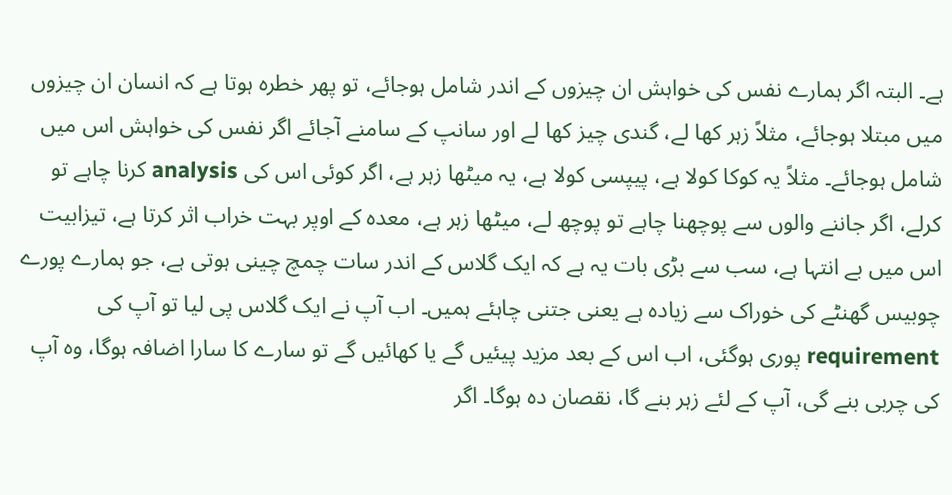ہے۔ البتہ اگر ہمارے نفس کی خواہش ان چیزوں کے اندر شامل ہوجائے، تو پھر خطرہ ہوتا ہے کہ انسان ان چیزوں میں مبتلا ہوجائے، مثلاً زہر کھا لے، گندی چیز کھا لے اور سانپ کے سامنے آجائے اگر نفس کی خواہش اس میں شامل ہوجائے۔ مثلاً یہ کوکا کولا ہے، پیپسی کولا ہے، یہ میٹھا زہر ہے، اگر کوئی اس کی analysis کرنا چاہے تو کرلے، اگر جاننے والوں سے پوچھنا چاہے تو پوچھ لے، میٹھا زہر ہے، معدہ کے اوپر بہت خراب اثر کرتا ہے، تیزابیت اس میں بے انتہا ہے، سب سے بڑی بات یہ ہے کہ ایک گلاس کے اندر سات چمچ چینی ہوتی ہے، جو ہمارے پورے چوبیس گھنٹے کی خوراک سے زیادہ ہے یعنی جتنی چاہئے ہمیں۔ اب آپ نے ایک گلاس پی لیا تو آپ کی requirement پوری ہوگئی، اب اس کے بعد مزید پیئیں گے یا کھائیں گے تو سارے کا سارا اضافہ ہوگا، وہ آپ کی چربی بنے گی، آپ کے لئے زہر بنے گا، نقصان دہ ہوگا۔ اگر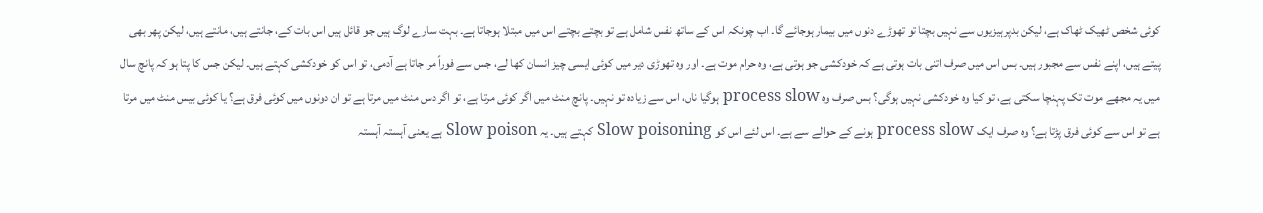کوئی شخص ٹھیک ٹھاک ہے، لیکن بدپرہیزیوں سے نہیں بچتا تو تھوڑے دنوں میں بیمار ہوجائے گا۔ اب چونکہ اس کے ساتھ نفس شامل ہے تو بچتے بچتے اس میں مبتلا ہوجاتا ہے۔ بہت سارے لوگ ہیں جو قائل ہیں اس بات کے، جانتے ہیں، مانتے ہیں، لیکن پھر بھی پیتے ہیں، اپنے نفس سے مجبور ہیں۔ بس اس میں صرف اتنی بات ہوتی ہے کہ خودکشی جو ہوتی ہے، وہ حرام موت ہے۔ اور وہ تھوڑی دیر میں کوئی ایسی چیز انسان کھا لے، جس سے فوراً مر جاتا ہے آدمی، تو اس کو خودکشی کہتے ہیں۔ لیکن جس کا پتا ہو کہ پانچ سال میں یہ مجھے موت تک پہنچا سکتی ہے، تو کیا وہ خودکشی نہیں ہوگی؟ بس صرف وہ process slow ہوگیا ناں، اس سے زیادہ تو نہیں۔ پانچ منٹ میں اگر کوئی مرتا ہے، تو اگر دس منٹ میں مرتا ہے تو ان دونوں میں کوئی فرق ہے؟ یا کوئی بیس منٹ میں مرتا ہے تو اس سے کوئی فرق پڑتا ہے؟ وہ صرف ایک process slow ہونے کے حوالے سے ہے۔ اس لئے اس کو Slow poisoning کہتے ہیں۔ یہ Slow poison ہے یعنی آہستہ آہستہ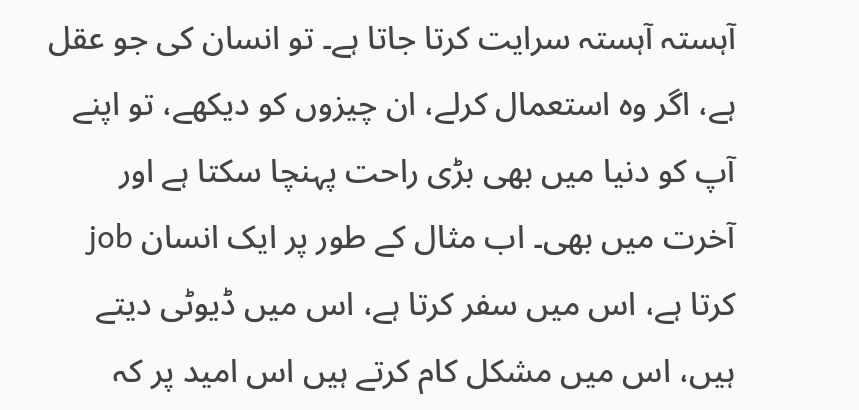آہستہ آہستہ سرایت کرتا جاتا ہے۔ تو انسان کی جو عقل ہے، اگر وہ استعمال کرلے، ان چیزوں کو دیکھے، تو اپنے آپ کو دنیا میں بھی بڑی راحت پہنچا سکتا ہے اور آخرت میں بھی۔ اب مثال کے طور پر ایک انسان job کرتا ہے، اس میں سفر کرتا ہے، اس میں ڈیوٹی دیتے ہیں، اس میں مشکل کام کرتے ہیں اس امید پر کہ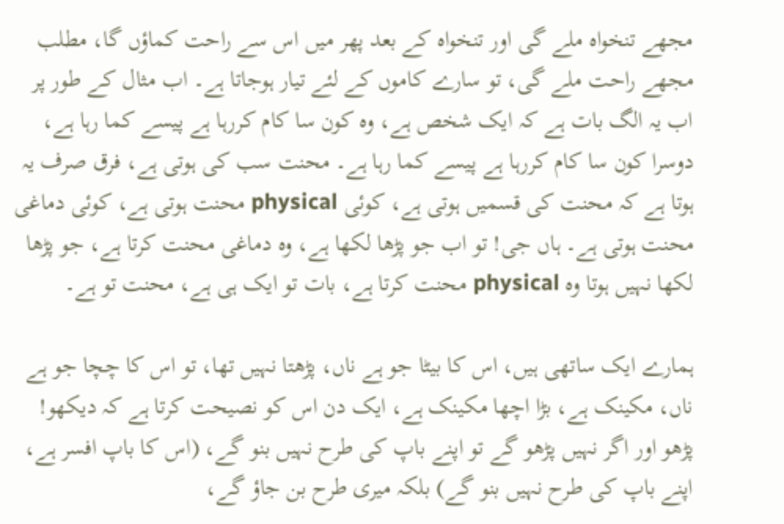مجھے تنخواہ ملے گی اور تنخواہ کے بعد پھر میں اس سے راحت کماؤں گا، مطلب مجھے راحت ملے گی، تو سارے کاموں کے لئے تیار ہوجاتا ہے۔ اب مثال کے طور پر اب یہ الگ بات ہے کہ ایک شخص ہے، وہ کون سا کام کررہا ہے پیسے کما رہا ہے، دوسرا کون سا کام کررہا ہے پیسے کما رہا ہے۔ محنت سب کی ہوتی ہے، فرق صرف یہ ہوتا ہے کہ محنت کی قسمیں ہوتی ہے، کوئی physical محنت ہوتی ہے، کوئی دماغی محنت ہوتی ہے۔ ہاں جی! تو اب جو پڑھا لکھا ہے، وہ دماغی محنت کرتا ہے، جو پڑھا لکھا نہیں ہوتا وہ physical محنت کرتا ہے، بات تو ایک ہی ہے، محنت تو ہے۔

ہمارے ایک ساتھی ہیں، اس کا بیٹا جو ہے ناں، پڑھتا نہیں تھا، تو اس کا چچا جو ہے ناں، مکینک ہے، بڑا اچھا مکینک ہے، ایک دن اس کو نصیحت کرتا ہے کہ دیکھو! پڑھو اور اگر نہیں پڑھو گے تو اپنے باپ کی طرح نہیں بنو گے، (اس کا باپ افسر ہے، اپنے باپ کی طرح نہیں بنو گے) بلکہ میری طرح بن جاؤ گے،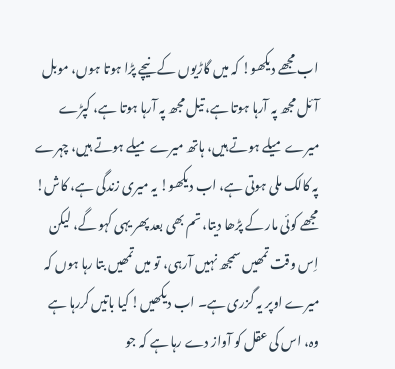اب مجھے دیکھو! کہ میں گاڑیوں کے نیچے پڑا ہوتا ہوں، موبل آئل مجھ پہ آرہا ہوتا ہے، تیل مجھ پہ آرہا ہوتا ہے، کپڑے میرے میلے ہوتے ہیں، ہاتھ میرے میلے ہوتے ہیں، چہرے پہ کالک ملی ہوتی ہے، اب دیکھو! یہ میری زندگی ہے، کاش! مجھے کوئی مار کے پڑھا دیتا، تم بھی بعد پھر یہی کہو گے، لیکن اِس وقت تمھیں سمجھ نہیں آرہی، تو میں تمھیں بتا رہا ہوں کہ میرے اوپر یہ گزری ہے۔ اب دیکھیں! کیا باتیں کررہا ہے وہ، اس کی عقل کو آواز دے رہا ہے کہ جو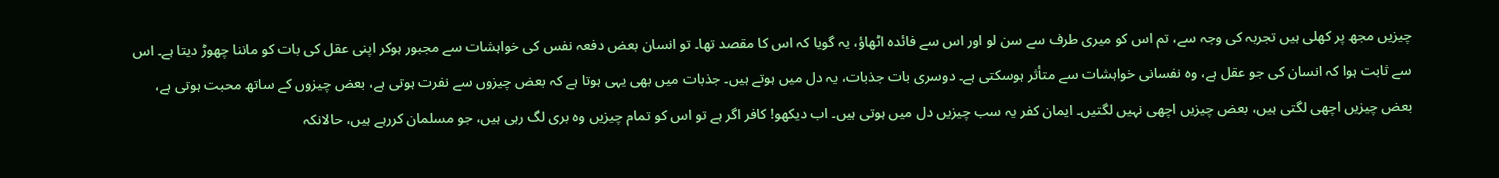چیزیں مجھ پر کھلی ہیں تجربہ کی وجہ سے، تم اس کو میری طرف سے سن لو اور اس سے فائدہ اٹھاؤ، یہ گویا کہ اس کا مقصد تھا۔ تو انسان بعض دفعہ نفس کی خواہشات سے مجبور ہوکر اپنی عقل کی بات کو ماننا چھوڑ دیتا ہے۔ اس سے ثابت ہوا کہ انسان کی جو عقل ہے، وہ نفسانی خواہشات سے متأثر ہوسکتی ہے۔ دوسری بات جذبات، یہ دل میں ہوتے ہیں۔ جذبات میں بھی یہی ہوتا ہے کہ بعض چیزوں سے نفرت ہوتی ہے، بعض چیزوں کے ساتھ محبت ہوتی ہے، بعض چیزیں اچھی لگتی ہیں، بعض چیزیں اچھی نہیں لگتیں۔ ایمان کفر یہ سب چیزیں دل میں ہوتی ہیں۔ اب دیکھو! کافر اگر ہے تو اس کو تمام چیزیں وہ بری لگ رہی ہیں، جو مسلمان کررہے ہیں، حالانکہ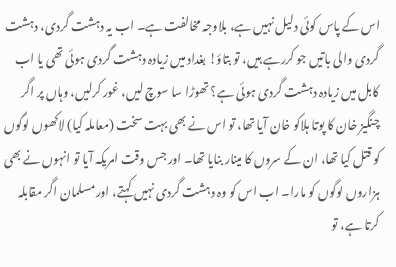اس کے پاس کوئی دلیل نہیں ہے، بلاوجہ مخالفت ہے۔ اب یہ دہشت گردی، دہشت گردی والی باتیں جو کررہے ہیں، تو بتاؤ! بغداد میں زیادہ دہشت گردی ہوئی تھی یا اب کابل میں زیادہ دہشت گردی ہوئی ہے؟ تھوڑا سا سوچ لیں، غور کرلیں، وہاں پر اگر چنگیز خان کا پوتا ہلاکو خان آیا تھا، تو اس نے بھی بہت سخت (معاملہ کیا) لاکھوں لوگوں کو قتل کیا تھا، ان کے سروں کا مینار بنایا تھا۔ اور جس وقت امریکہ آیا تو انہوں نے بھی ہزاروں لوگوں کو مارا۔ اب اس کو وہ دہشت گردی نہیں کہتے، اور مسلمان اگر مقابلہ کرتا ہے، تو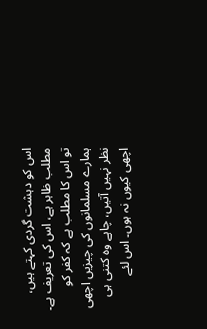اس کو دہشت گردی کہتے ہیں، مطلب ظاہر ہے، اس کی تعریف ہے۔ تو اس کا مطلب ہے کہ کفر کو ہمارے مسلمانوں کی چیزیں اچھی نظر نہیں آتیں، چاہے وہ کتنی ہی اچھی کیوں نہ ہوں۔ اس لئے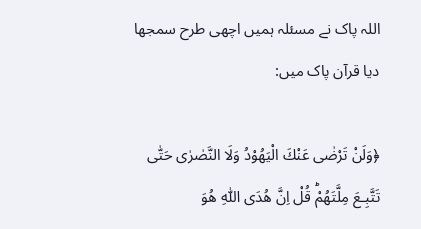اللہ پاک نے مسئلہ ہمیں اچھی طرح سمجھا دیا قرآن پاک میں:

﴿وَلَنْ تَرْضٰى عَنْكَ الْیَهُوْدُ وَلَا النَّصٰرٰى حَتّٰى تَتَّبِـعَ مِلَّتَهُمْؕ قُلْ اِنَّ هُدَى اللّٰهِ هُوَ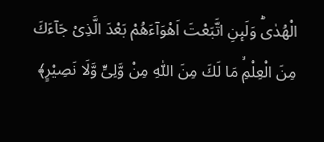الْهُدٰىؕ وَلَىٕنِ اتَّبَعْتَ اَهْوَآءَهُمْ بَعْدَ الَّذِیْ جَآءَكَ مِنَ الْعِلْمِۙ مَا لَكَ مِنَ اللّٰهِ مِنْ وَّلِیٍّ وَّلَا نَصِیْرٍ﴾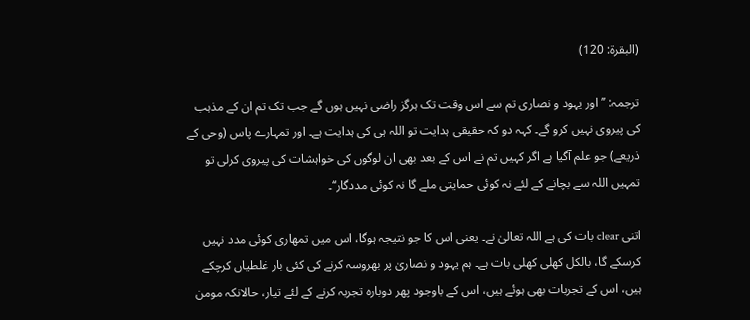(البقرۃ: 120)

ترجمہ: ’’اور یہود و نصاری تم سے اس وقت تک ہرگز راضی نہیں ہوں گے جب تک تم ان کے مذہب کی پیروی نہیں کرو گے۔ کہہ دو کہ حقیقی ہدایت تو اللہ ہی کی ہدایت ہے۔ اور تمہارے پاس (وحی کے ذریعے) جو علم آگیا ہے اگر کہیں تم نے اس کے بعد بھی ان لوگوں کی خواہشات کی پیروی کرلی تو تمہیں اللہ سے بچانے کے لئے نہ کوئی حمایتی ملے گا نہ کوئی مددگار‘‘۔

اتنی clear بات کی ہے اللہ تعالیٰ نے۔ یعنی اس کا جو نتیجہ ہوگا، اس میں تمھاری کوئی مدد نہیں کرسکے گا، بالکل کھلی کھلی بات ہے۔ ہم یہود و نصاریٰ پر بھروسہ کرنے کی کئی بار غلطیاں کرچکے ہیں، اس کے تجربات بھی ہوئے ہیں، اس کے باوجود پھر دوبارہ تجربہ کرنے کے لئے تیار، حالانکہ مومن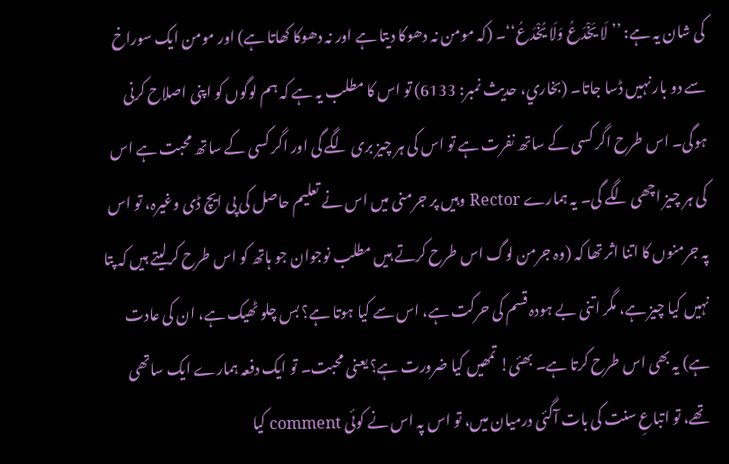کی شان یہ ہے: ’’لَا یَخْدَعُ وَلَا یُخْدَعُ‘‘۔ (کہ مومن نہ دھوکا دیتا ہے اور نہ دھوکا کھاتا ہے) اور مومن ایک سوراخ سے دو بار نہیں ڈسا جاتا۔ (بخاري، حدیث نمبر: 6133) تو اس کا مطلب یہ ہے کہ ہم لوگوں کو اپنی اصلاح کرنی ہوگی۔ اس طرح اگر کسی کے ساتھ نفرت ہے تو اس کی ہر چیز بری لگے گی اور اگر کسی کے ساتھ محبت ہے اس کی ہر چیز اچھی لگے گی۔ یہ ہمارے Rector وہیں پر جرمنی میں اس نے تعلیم حاصل کی پی ایچ ڈی وغیرہ، تو اس پہ جرمنوں کا اتنا اثر تھا کہ (وہ جرمن لوگ اس طرح کرتے ہیں مطلب نوجوان جو ہاتھ کو اس طرح کرلیتے ہیں کہ پتا نہیں کیا چیز ہے، مگر اتنی بے ہودہ قسم کی حرکت ہے، اس سے کیا ہوتا ہے؟ بس چلو ٹھیک ہے، ان کی عادت ہے) یہ بھی اس طرح کرتا ہے۔ بھئی! تمھیں کیا ضرورت ہے؟ یعنی محبت۔ تو ایک دفعہ ہمارے ایک ساتھی تھے، تو اتباعِ سنت کی بات آگئی درمیان میں، تو اس پہ اس نے کوئی comment کیا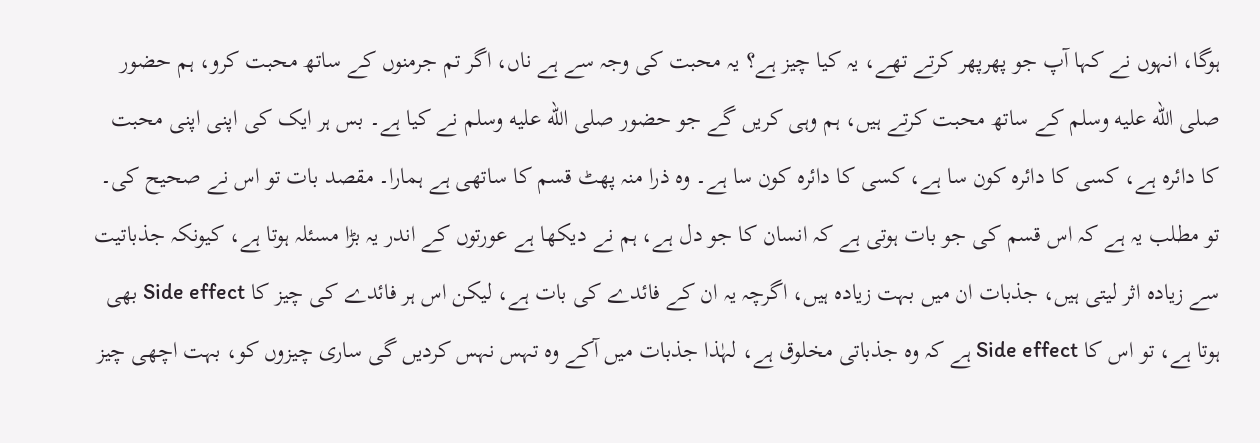ہوگا، انہوں نے کہا آپ جو پھرپھر کرتے تھے، یہ کیا چیز ہے؟ یہ محبت کی وجہ سے ہے ناں، اگر تم جرمنوں کے ساتھ محبت کرو، ہم حضور صلى الله عليه وسلم کے ساتھ محبت کرتے ہیں، ہم وہی کریں گے جو حضور صلى الله عليه وسلم نے کیا ہے۔ بس ہر ایک کی اپنی اپنی محبت کا دائرہ ہے، کسی کا دائرہ کون سا ہے، کسی کا دائرہ کون سا ہے۔ وہ ذرا منہ پھٹ قسم کا ساتھی ہے ہمارا۔ مقصد بات تو اس نے صحیح کی۔ تو مطلب یہ ہے کہ اس قسم کی جو بات ہوتی ہے کہ انسان کا جو دل ہے، ہم نے دیکھا ہے عورتوں کے اندر یہ بڑا مسئلہ ہوتا ہے، کیونکہ جذباتیت سے زیادہ اثر لیتی ہیں، جذبات ان میں بہت زیادہ ہیں، اگرچہ یہ ان کے فائدے کی بات ہے، لیکن اس ہر فائدے کی چیز کا Side effect بھی ہوتا ہے، تو اس کا Side effect ہے کہ وہ جذباتی مخلوق ہے، لہٰذا جذبات میں آکے وہ تہس نہس کردیں گی ساری چیزوں کو، بہت اچھی چیز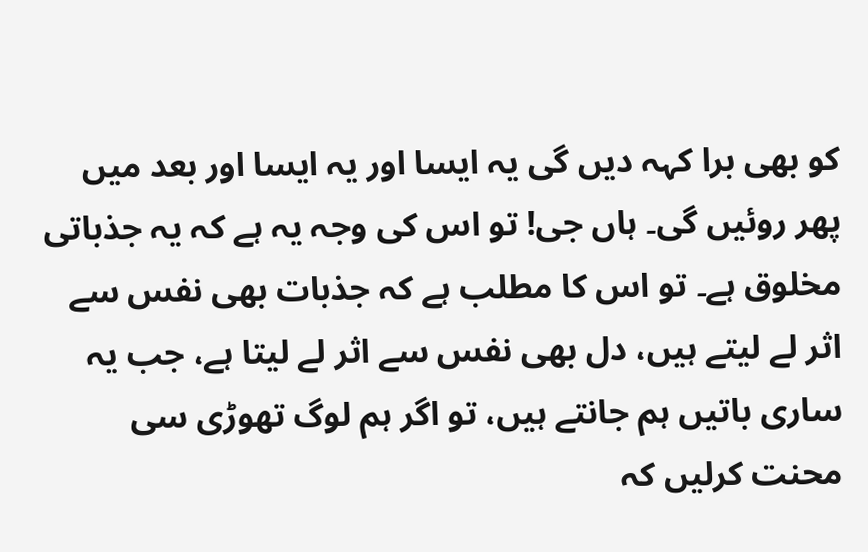کو بھی برا کہہ دیں گی یہ ایسا اور یہ ایسا اور بعد میں پھر روئیں گی۔ ہاں جی! تو اس کی وجہ یہ ہے کہ یہ جذباتی مخلوق ہے۔ تو اس کا مطلب ہے کہ جذبات بھی نفس سے اثر لے لیتے ہیں، دل بھی نفس سے اثر لے لیتا ہے، جب یہ ساری باتیں ہم جانتے ہیں، تو اگر ہم لوگ تھوڑی سی محنت کرلیں کہ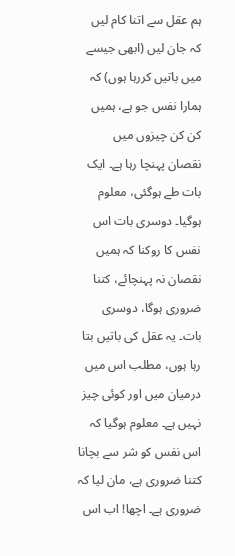ہم عقل سے اتنا کام لیں کہ جان لیں (ابھی جیسے میں باتیں کررہا ہوں) کہ ہمارا نفس جو ہے، ہمیں کن کن چیزوں میں نقصان پہنچا رہا ہے۔ ایک بات طے ہوگئی، معلوم ہوگیا۔ دوسری بات اس نفس کا روکنا کہ ہمیں نقصان نہ پہنچائے، کتنا ضروری ہوگا، دوسری بات۔ یہ عقل کی باتیں بتا رہا ہوں، مطلب اس میں درمیان میں اور کوئی چیز نہیں ہے۔ معلوم ہوگیا کہ اس نفس کو شر سے بچانا کتنا ضروری ہے، مان لیا کہ ضروری ہے۔ اچھا! اب اس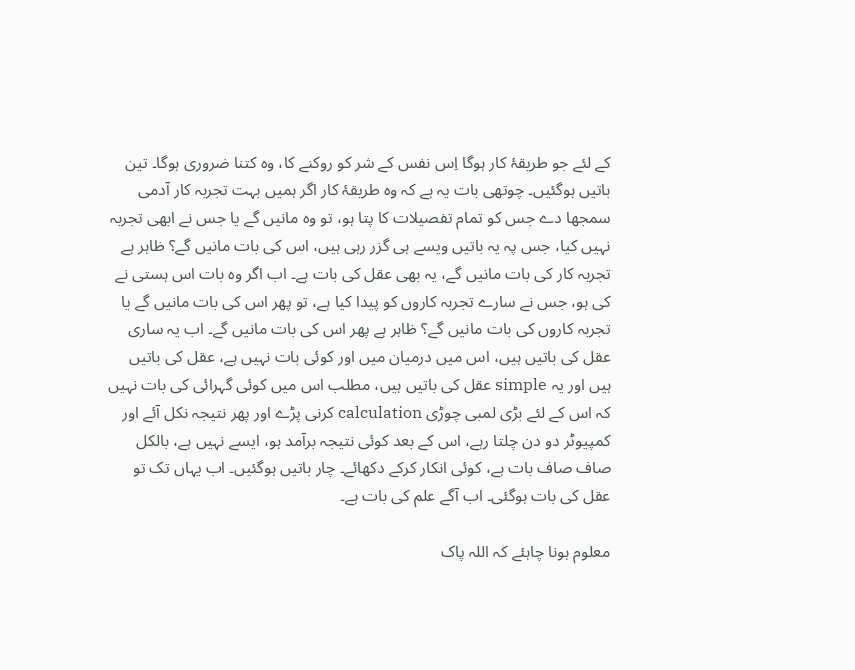کے لئے جو طریقۂ کار ہوگا اِس نفس کے شر کو روکنے کا، وہ کتنا ضروری ہوگا۔ تین باتیں ہوگئیں۔ چوتھی بات یہ ہے کہ وہ طریقۂ کار اگر ہمیں بہت تجربہ کار آدمی سمجھا دے جس کو تمام تفصیلات کا پتا ہو، تو وہ مانیں گے یا جس نے ابھی تجربہ نہیں کیا، جس پہ یہ باتیں ویسے ہی گزر رہی ہیں، اس کی بات مانیں گے؟ ظاہر ہے تجربہ کار کی بات مانیں گے، یہ بھی عقل کی بات ہے۔ اب اگر وہ بات اس ہستی نے کی ہو، جس نے سارے تجربہ کاروں کو پیدا کیا ہے، تو پھر اس کی بات مانیں گے یا تجربہ کاروں کی بات مانیں گے؟ ظاہر ہے پھر اس کی بات مانیں گے۔ اب یہ ساری عقل کی باتیں ہیں، اس میں درمیان میں اور کوئی بات نہیں ہے، عقل کی باتیں ہیں اور یہ simple عقل کی باتیں ہیں، مطلب اس میں کوئی گہرائی کی بات نہیں کہ اس کے لئے بڑی لمبی چوڑی calculation کرنی پڑے اور پھر نتیجہ نکل آئے اور کمپیوٹر دو دن چلتا رہے، اس کے بعد کوئی نتیجہ برآمد ہو، ایسے نہیں ہے، بالکل صاف صاف بات ہے، کوئی انکار کرکے دکھائے۔ چار باتیں ہوگئیں۔ اب یہاں تک تو عقل کی بات ہوگئی۔ اب آگے علم کی بات ہے۔

معلوم ہونا چاہئے کہ اللہ پاک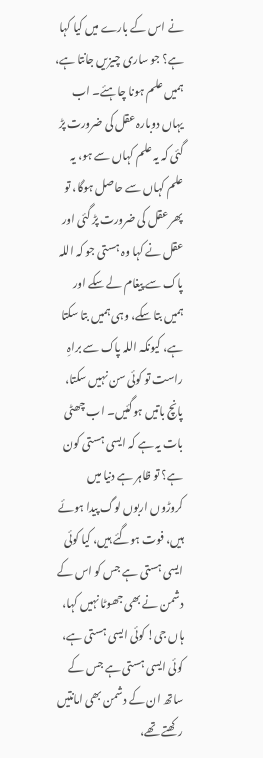نے اس کے بارے میں کیا کہا ہے؟ جو ساری چیزیں جانتا ہے، ہمیں علم ہونا چاہئے۔ اب یہاں دوبارہ عقل کی ضرورت پڑ گئی کہ یہ علم کہاں سے ہو، یہ علم کہاں سے حاصل ہوگا، تو پھر عقل کی ضرورت پڑ گئی اور عقل نے کہا وہ ہستی جو کہ اللہ پاک سے پیغام لے سکے اور ہمیں بتا سکے، وہی ہمیں بتا سکتا ہے، کیونکہ اللہ پاک سے براہِ راست تو کوئی سن نہیں سکتا، پانچ باتیں ہوگئیں۔ اب چھٹی بات یہ ہے کہ ایسی ہستی کون ہے؟ تو ظاہر ہے دنیا میں کروڑوں اربوں لوگ پیدا ہوئے ہیں، فوت ہوگئے ہیں، کیا کوئی ایسی ہستی ہے جس کو اس کے دشمن نے بھی جھوٹا نہیں کہا، ہاں جی! کوئی ایسی ہستی ہے، کوئی ایسی ہستی ہے جس کے ساتھ ان کے دشمن بھی امانتیں رکھتے تھے،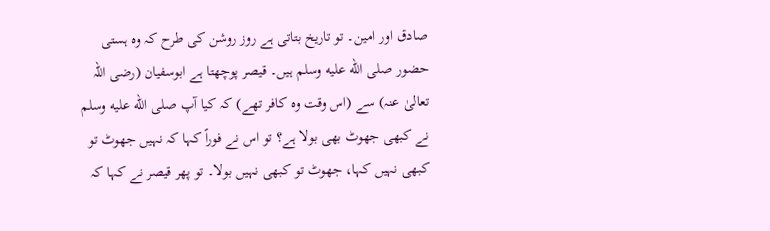صادق اور امین۔ تو تاریخ بتاتی ہے روز روشن کی طرح کہ وہ ہستی حضور صلى الله عليه وسلم ہیں۔ قیصر پوچھتا ہے ابوسفیان (رضی اللہ تعالیٰ عنہ) سے (اس وقت وہ کافر تھے) کہ کیا آپ صلى الله عليه وسلم نے کبھی جھوٹ بھی بولا ہے؟ تو اس نے فوراً کہا کہ نہیں جھوٹ تو کبھی نہیں کہا، جھوٹ تو کبھی نہیں بولا۔ تو پھر قیصر نے کہا کہ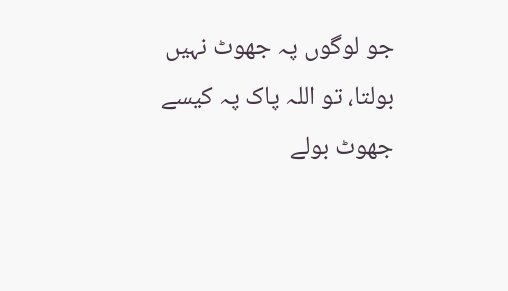جو لوگوں پہ جھوٹ نہیں بولتا، تو اللہ پاک پہ کیسے جھوٹ بولے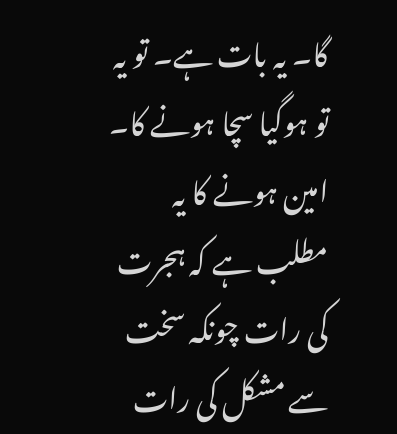گا۔ یہ بات ہے۔ تو یہ تو ہوگیا سچا ہونے کا۔ امین ہونے کا یہ مطلب ہے کہ ہجرت کی رات چونکہ سخت سے مشکل کی رات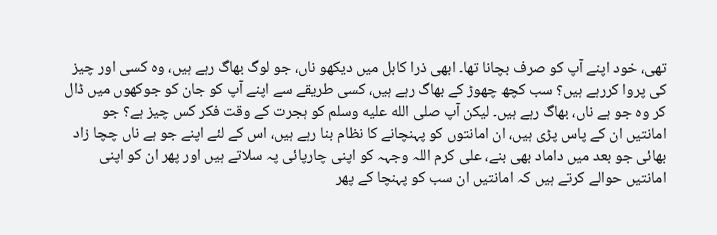تھی، خود اپنے آپ کو صرف بچانا تھا۔ ابھی ذرا کابل میں دیکھو ناں، جو لوگ بھاگ رہے ہیں، وہ کسی اور چیز کی پروا کررہے ہیں؟ سب کچھ چھوڑ کے بھاگ رہے ہیں، کسی طریقے سے اپنے آپ کو جان کو جوکھوں میں ڈال کر وہ جو ہے ناں، بھاگ رہے ہیں۔ لیکن آپ صلى الله عليه وسلم کو ہجرت کے وقت فکر کس چیز ہے؟ جو امانتیں ان کے پاس پڑی ہیں، ان امانتوں کو پہنچانے کا نظام بنا رہے ہیں، اس کے لئے اپنے جو ہے ناں چچا زاد بھائی جو بعد میں داماد بھی بنے، علی کرم اللہ وجہہ کو اپنی چارپائی پہ سلاتے ہیں اور پھر ان کو اپنی امانتیں حوالے کرتے ہیں کہ امانتیں ان سب کو پہنچا کے پھر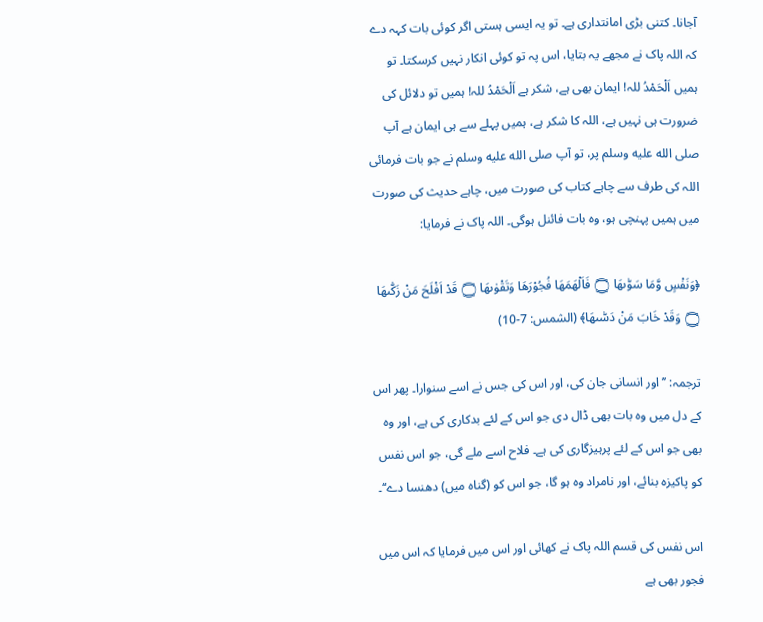آجانا۔ کتنی بڑی امانتداری ہے۔ تو یہ ایسی ہستی اگر کوئی بات کہہ دے کہ اللہ پاک نے مجھے یہ بتایا، اس پہ تو کوئی انکار نہیں کرسکتا۔ تو ہمیں اَلْحَمْدُ للہ! ایمان بھی ہے، شکر ہے اَلْحَمْدُ للہ! ہمیں تو دلائل کی ضرورت ہی نہیں ہے، اللہ کا شکر ہے، ہمیں پہلے سے ہی ایمان ہے آپ صلى الله عليه وسلم پر، تو آپ صلى الله عليه وسلم نے جو بات فرمائی اللہ کی طرف سے چاہے کتاب کی صورت میں، چاہے حدیث کی صورت میں ہمیں پہنچی ہو، وہ بات فائنل ہوگی۔ اللہ پاک نے فرمایا:

﴿وَنَفْسٍ وَّمَا سَوّٰىهَا ۝ فَاَلْهَمَهَا فُجُوْرَهَا وَتَقْوٰىهَا ۝ قَدْ اَفْلَحَ مَنْ زَكّٰىهَا ۝ وَقَدْ خَابَ مَنْ دَسّٰىهَا﴾ (الشمس: 7-10)

ترجمہ: ’’اور انسانی جان کی، اور اس کی جس نے اسے سنوارا۔ پھر اس کے دل میں وہ بات بھی ڈال دی جو اس کے لئے بدکاری کی ہے، اور وہ بھی جو اس کے لئے پرہیزگاری کی ہے۔ فلاح اسے ملے گی، جو اس نفس کو پاکیزہ بنائے، اور نامراد وہ ہو گا، جو اس کو (گناہ میں) دھنسا دے‘‘۔

اس نفس کی قسم اللہ پاک نے کھائی اور اس میں فرمایا کہ اس میں فجور بھی ہے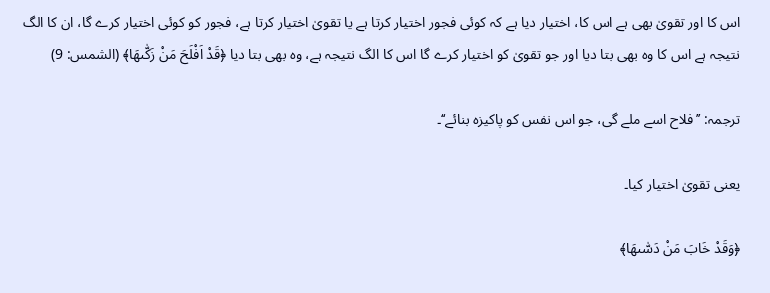اس کا اور تقویٰ بھی ہے اس کا، اختیار دیا ہے کہ کوئی فجور اختیار کرتا ہے یا تقویٰ اختیار کرتا ہے، فجور کو کوئی اختیار کرے گا، ان کا الگ نتیجہ ہے اس کا وہ بھی بتا دیا اور جو تقویٰ کو اختیار کرے گا اس کا الگ نتیجہ ہے، وہ بھی بتا دیا ﴿قَدْ اَفْلَحَ مَنْ زَكّٰىهَا﴾ (الشمس: 9)

ترجمہ: ’’فلاح اسے ملے گی، جو اس نفس کو پاکیزہ بنائے‘‘۔

یعنی تقویٰ اختیار کیا۔

﴿وَقَدْ خَابَ مَنْ دَسّٰىهَا﴾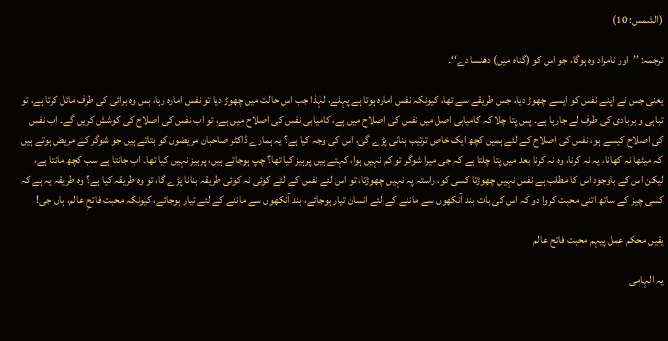(الشمس: 10)

ترجمہ: ’’اور نامراد وہ ہوگا، جو اس کو (گناہ میں) دھنسا دے‘‘۔

یعنی جس نے اپنے نفس کو ایسے چھوڑ دیا، جس طریقے سے تھا، کیونکہ نفس امارہ ہوتا ہے پہلے، لہٰذا جب اس حالت میں چھوڑ دیا تو نفس امارہ رہا، بس وہ برائی کی طرف مائل کرتا ہے، تو تباہی و بربادی کی طرف لے جارہا ہے۔ پس پتا چلا کہ کامیابی اصل میں نفس کی اصلاح میں ہے، کامیابی نفس کی اصلاح میں ہے، تو اب نفس کی اصلاح کی کوشش کریں گے۔ اب نفس کی اصلاح کیسے ہو، نفس کی اصلاح کے لئے ہمیں کچھ ایک خاص ترتیب بنانی پڑے گی، اس کی وجہ کیا ہے؟ یہ ہمارے ڈاکٹر صاحبان مریضوں کو بتاتے ہیں جو شوگر کے مریض ہوتے ہیں کہ میٹھا نہ کھانا، یہ نہ کرنا، وہ نہ کرنا بعد میں پتا چلتا ہے کہ جی میرا شوگر تو کم نہیں ہوا، کہتے ہیں پرہیز کیا تھا؟ چپ ہوجاتے ہیں، پرہیز نہیں کیا تھا۔ اب جانتا ہے سب کچھ مانتا ہے، لیکن اس کے باوجود اس کا مطلب ہے نفس نہیں چھوڑتا کسی کو، راستہ پہ نہیں چھوڑتا، تو اس لئے نفس کے لئے کوئی نہ کوئی طریقہ بنانا پڑے گا، تو وہ طریقہ کیا ہے؟ وہ طریقہ یہ ہے کہ کسی چیز کے ساتھ اتنی محبت کروا دو کہ اس کی بات بند آنکھوں سے ماننے کے لئے انسان تیار ہوجائے، بند آنکھوں سے ماننے کے لئے تیار ہوجائے، کیونکہ محبت فاتحِ عالم، ہاں جی!

یقیں محکم عمل پیہم محبت فاتح عالم

یہ الہامی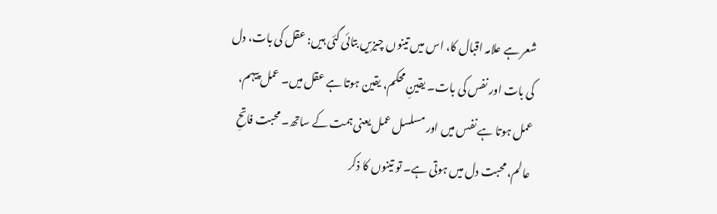شعر ہے علامہ اقبال کا، اس میں تینوں چیزیں بتائی گئی ہیں: عقل کی بات، دل کی بات اور نفس کی بات۔ یقینِ محکم، یقین ہوتا ہے عقل میں۔ عمل پیہم، عمل ہوتا ہے نفس میں اور مسلسل عمل یعنی ہمت کے ساتھ۔ محبت فاتحِ عالم، محبت دل میں ہوتی ہے۔ تو تینوں کا ذکر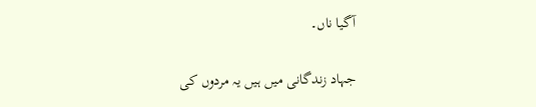آگیا ناں۔

جہاد زندگانی میں ہیں یہ مردوں کی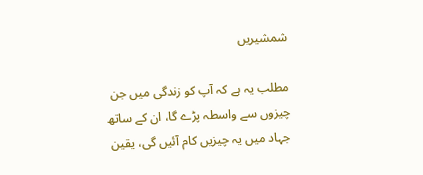شمشیریں

مطلب یہ ہے کہ آپ کو زندگی میں جن چیزوں سے واسطہ پڑے گا، ان کے ساتھ جہاد میں یہ چیزیں کام آئیں گی، یقین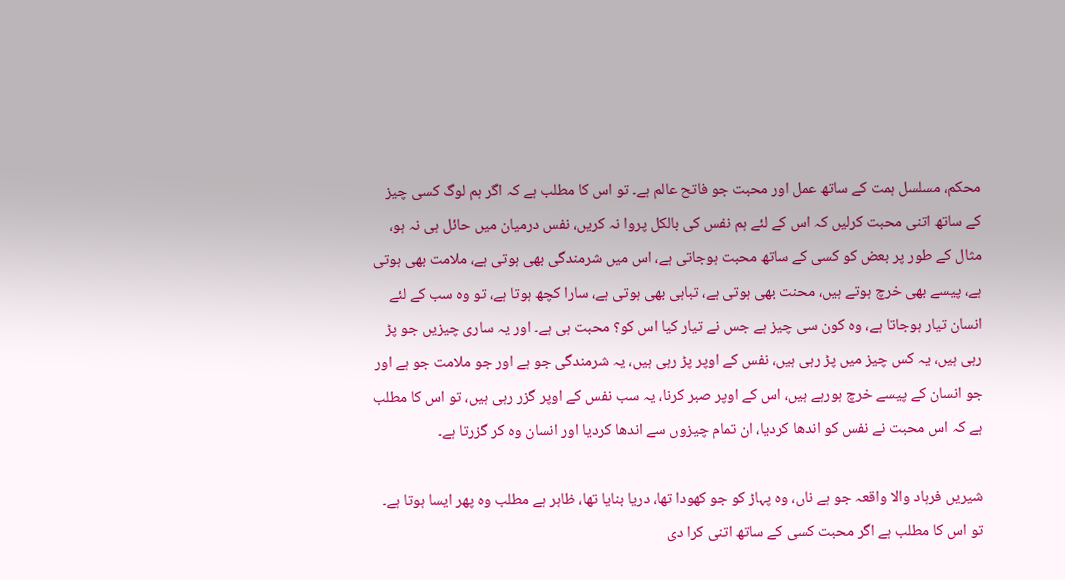محکم، مسلسل ہمت کے ساتھ عمل اور محبت جو فاتح عالم ہے۔ تو اس کا مطلب ہے کہ اگر ہم لوگ کسی چیز کے ساتھ اتنی محبت کرلیں کہ اس کے لئے ہم نفس کی بالکل پروا نہ کریں، نفس درمیان میں حائل ہی نہ ہو، مثال کے طور پر بعض کو کسی کے ساتھ محبت ہوجاتی ہے، اس میں شرمندگی بھی ہوتی ہے، ملامت بھی ہوتی ہے، پیسے بھی خرچ ہوتے ہیں، محنت بھی ہوتی ہے، تباہی بھی ہوتی ہے، سارا کچھ ہوتا ہے، تو وہ سب کے لئے انسان تیار ہوجاتا ہے، وہ کون سی چیز ہے جس نے تیار کیا اس کو؟ محبت ہی ہے۔ اور یہ ساری چیزیں جو پڑ رہی ہیں، یہ کس چیز میں پڑ رہی ہیں، نفس کے اوپر پڑ رہی ہیں، یہ شرمندگی جو ہے اور جو ملامت جو ہے اور جو انسان کے پیسے خرچ ہورہے ہیں، اس کے اوپر صبر کرنا، یہ سب نفس کے اوپر گزر رہی ہیں، تو اس کا مطلب ہے کہ اس محبت نے نفس کو اندھا کردیا، ان تمام چیزوں سے اندھا کردیا اور انسان وہ کر گزرتا ہے۔

شیریں فرہاد والا واقعہ جو ہے ناں، وہ پہاڑ کو جو کھودا تھا، دریا بنایا تھا، ظاہر ہے مطلب وہ پھر ایسا ہوتا ہے۔ تو اس کا مطلب ہے اگر محبت کسی کے ساتھ اتنی کرا دی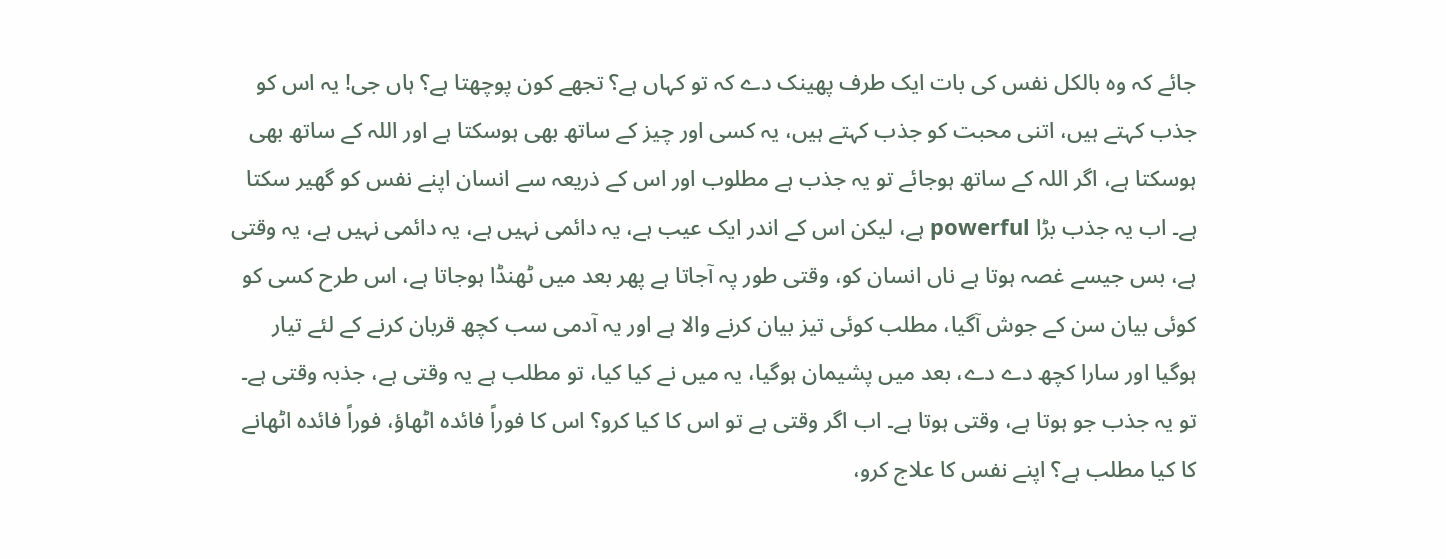جائے کہ وہ بالکل نفس کی بات ایک طرف پھینک دے کہ تو کہاں ہے؟ تجھے کون پوچھتا ہے؟ ہاں جی! یہ اس کو جذب کہتے ہیں، اتنی محبت کو جذب کہتے ہیں، یہ کسی اور چیز کے ساتھ بھی ہوسکتا ہے اور اللہ کے ساتھ بھی ہوسکتا ہے، اگر اللہ کے ساتھ ہوجائے تو یہ جذب ہے مطلوب اور اس کے ذریعہ سے انسان اپنے نفس کو گھیر سکتا ہے۔ اب یہ جذب بڑا powerful ہے، لیکن اس کے اندر ایک عیب ہے، یہ دائمی نہیں ہے، یہ دائمی نہیں ہے، یہ وقتی ہے، بس جیسے غصہ ہوتا ہے ناں انسان کو، وقتی طور پہ آجاتا ہے پھر بعد میں ٹھنڈا ہوجاتا ہے، اس طرح کسی کو کوئی بیان سن کے جوش آگیا، مطلب کوئی تیز بیان کرنے والا ہے اور یہ آدمی سب کچھ قربان کرنے کے لئے تیار ہوگیا اور سارا کچھ دے دے، بعد میں پشیمان ہوگیا، یہ میں نے کیا کیا، تو مطلب ہے یہ وقتی ہے، جذبہ وقتی ہے۔ تو یہ جذب جو ہوتا ہے، وقتی ہوتا ہے۔ اب اگر وقتی ہے تو اس کا کیا کرو؟ اس کا فوراً فائدہ اٹھاؤ، فوراً فائدہ اٹھانے کا کیا مطلب ہے؟ اپنے نفس کا علاج کرو،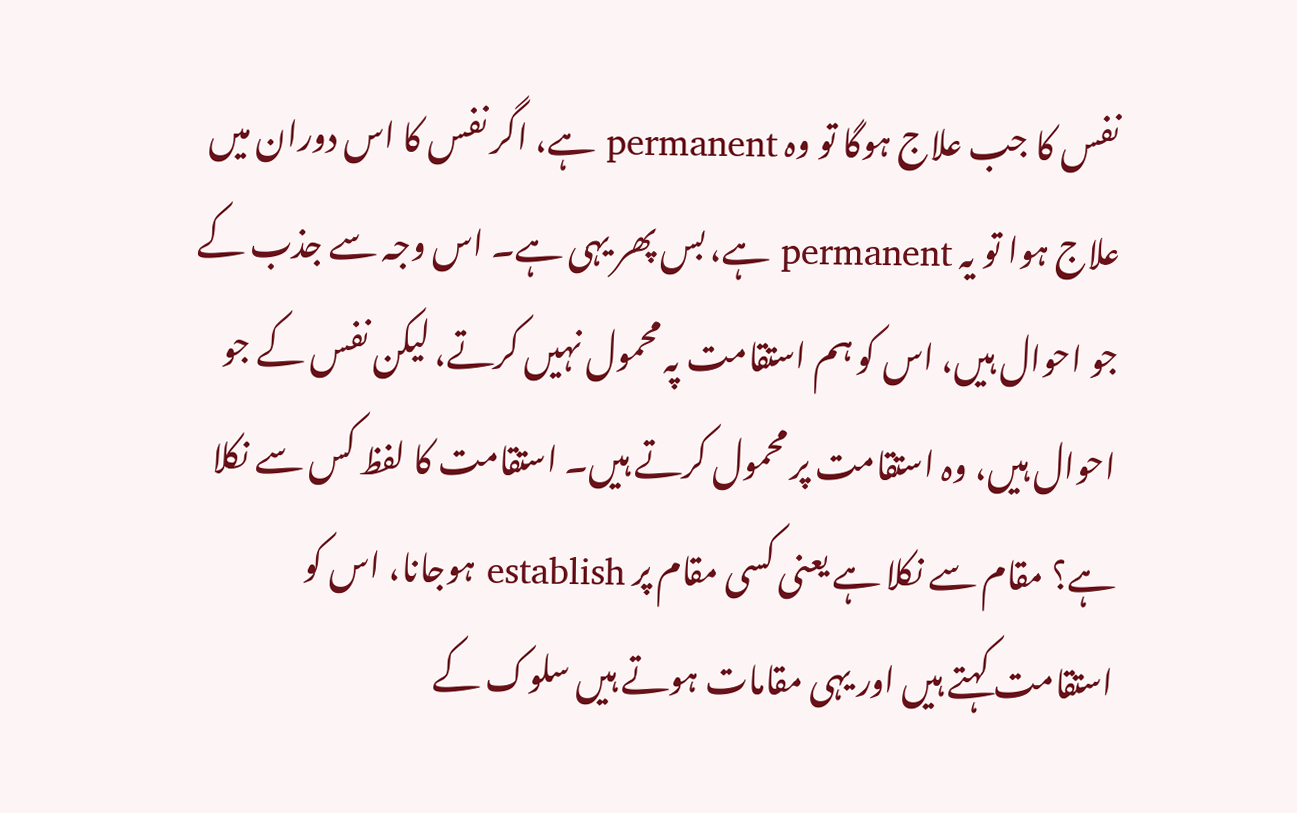نفس کا جب علاج ہوگا تو وہ permanent ہے، اگر نفس کا اس دوران میں علاج ہوا تو یہ permanent ہے، بس پھر یہی ہے۔ اس وجہ سے جذب کے جو احوال ہیں، اس کو ہم استقامت پہ محمول نہیں کرتے، لیکن نفس کے جو احوال ہیں، وہ استقامت پر محمول کرتے ہیں۔ استقامت کا لفظ کس سے نکلا ہے؟ مقام سے نکلا ہے یعنی کسی مقام پر establish ہوجانا، اس کو استقامت کہتے ہیں اور یہی مقامات ہوتے ہیں سلوک کے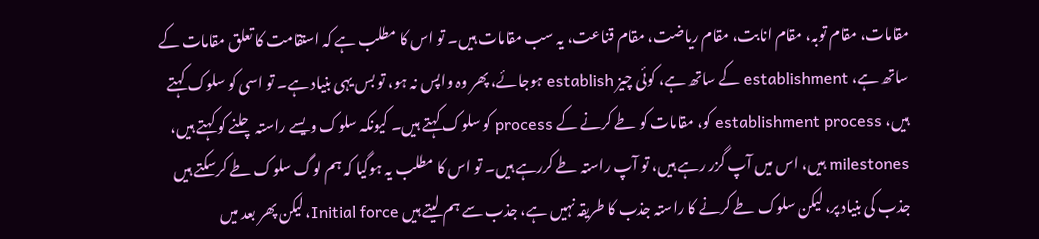مقامات، مقام توبہ، مقام انابت، مقام ریاضت، مقام قناعت، یہ سب مقامات ہیں۔ تو اس کا مطلب ہے کہ استقامت کا تعلق مقامات کے ساتھ ہے، establishment کے ساتھ ہے، کوئی چیز establish ہوجائے، پھر وہ واپس نہ ہو، تو بس یہی بنیاد ہے۔ تو اسی کو سلوک کہتے ہیں، establishment process کو، مقامات کو طے کرنے کے process کو سلوک کہتے ہیں۔ کیونکہ سلوک ویسے راستہ چلنے کو کہتے ہیں، milestones ہیں، اس میں آپ گزر رہے ہیں، تو آپ راستہ طے کررہے ہیں۔ تو اس کا مطلب یہ ہوگیا کہ ہم لوگ سلوک طے کرسکتے ہیں جذب کی بنیاد پر، لیکن سلوک طے کرنے کا راستہ جذب کا طریقہ نہیں ہے، جذب سے ہم لیتے ہیں Initial force، لیکن پھر بعد میں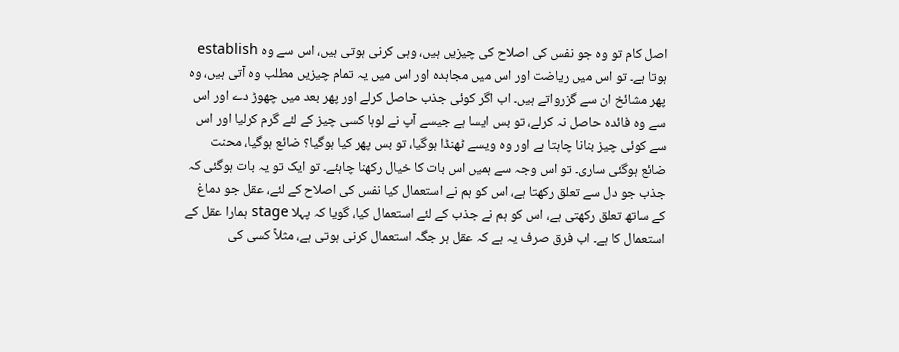اصل کام تو وہ جو نفس کی اصلاح کی چیزیں ہیں، وہی کرنی ہوتی ہیں، اس سے وہ establish ہوتا ہے۔ تو اس میں ریاضت اور اس میں مجاہدہ اور اس میں یہ تمام چیزیں مطلب وہ آتی ہیں، وہ پھر مشائخ ان سے گزرواتے ہیں۔ اب اگر کوئی جذب حاصل کرلے اور پھر بعد میں چھوڑ دے اور اس سے وہ فائدہ حاصل نہ کرلے، تو بس ایسا ہے جیسے آپ نے لوہا کسی چیز کے لئے گرم کرلیا اور اس سے کوئی چیز بنانا چاہتا ہے اور وہ ویسے ٹھنڈا ہوگیا، تو بس پھر کیا ہوگیا؟ ضائع ہوگیا، محنت ضائع ہوگئی ساری۔ تو اس وجہ سے ہمیں اس بات کا خیال رکھنا چاہئے۔ تو ایک تو یہ بات ہوگئی کہ جذب جو دل سے تعلق رکھتا ہے، اس کو ہم نے استعمال کیا نفس کی اصلاح کے لئے، عقل جو دماغ کے ساتھ تعلق رکھتی ہے، اس کو ہم نے جذب کے لئے استعمال کیا، گویا کہ پہلا stage ہمارا عقل کے استعمال کا ہے۔ اب فرق صرف یہ ہے کہ عقل ہر جگہ استعمال کرنی ہوتی ہے، مثلاً کسی کی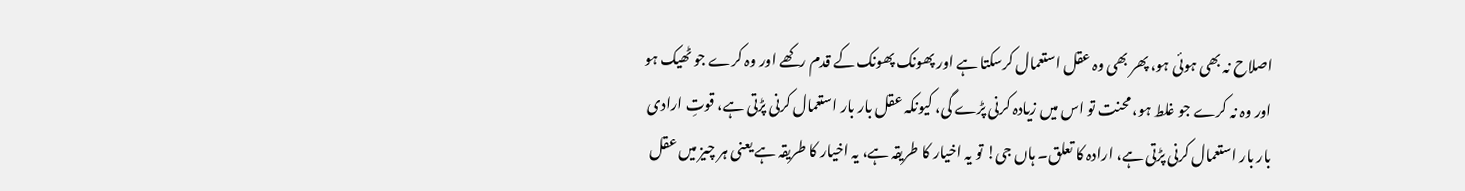اصلاح نہ بھی ہوئی ہو، پھر بھی وہ عقل استعمال کرسکتا ہے اور پھونک پھونک کے قدم رکھے اور وہ کرے جو ٹھیک ہو اور وہ نہ کرے جو غلط ہو، محنت تو اس میں زیادہ کرنی پڑے گی، کیونکہ عقل بار بار استعمال کرنی پڑتی ہے، قوتِ ارادی بار بار استعمال کرنی پڑتی ہے، ارادہ کا تعلق۔ ہاں جی! تو یہ اخیار کا طریقہ ہے، یہ اخیار کا طریقہ ہے یعنی ہر چیز میں عقل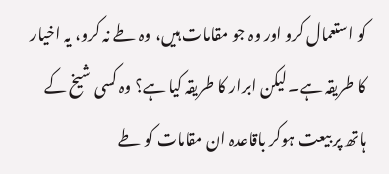کو استعمال کرو اور وہ جو مقامات ہیں، وہ طے نہ کرو، یہ اخیار کا طریقہ ہے۔ لیکن ابرار کا طریقہ کیا ہے؟ وہ کسی شیخ کے ہاتھ پر بیعت ہوکر باقاعدہ ان مقامات کو طے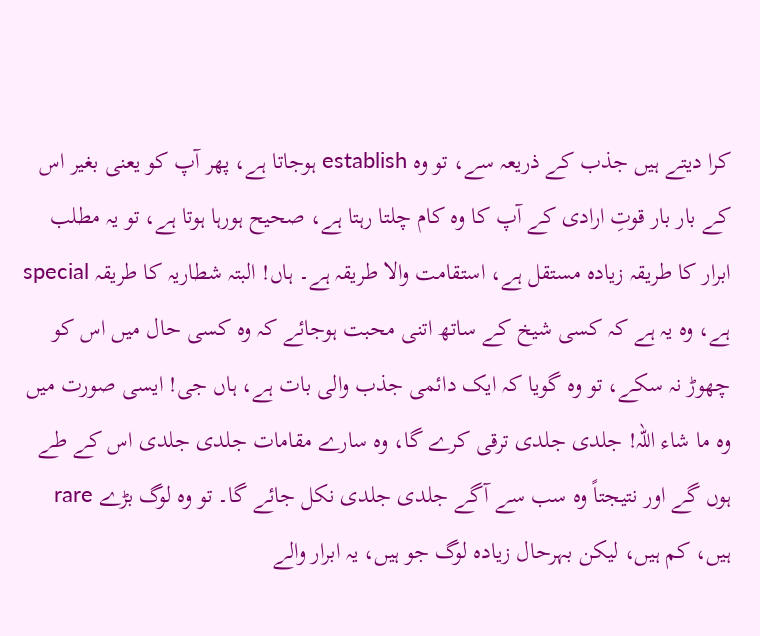کرا دیتے ہیں جذب کے ذریعہ سے، تو وہ establish ہوجاتا ہے، پھر آپ کو یعنی بغیر اس کے بار بار قوتِ ارادی کے آپ کا وہ کام چلتا رہتا ہے، صحیح ہورہا ہوتا ہے، تو یہ مطلب ابرار کا طریقہ زیادہ مستقل ہے، استقامت والا طریقہ ہے۔ ہاں! البتہ شطاریہ کا طریقہ special ہے، وہ یہ ہے کہ کسی شیخ کے ساتھ اتنی محبت ہوجائے کہ وہ کسی حال میں اس کو چھوڑ نہ سکے، تو وہ گویا کہ ایک دائمی جذب والی بات ہے، ہاں جی! ایسی صورت میں وہ ما شاء اللہ! جلدی جلدی ترقی کرے گا، وہ سارے مقامات جلدی جلدی اس کے طے ہوں گے اور نتیجتاً وہ سب سے آگے جلدی جلدی نکل جائے گا۔ تو وہ لوگ بڑے rare ہیں، کم ہیں، لیکن بہرحال زیادہ لوگ جو ہیں، یہ ابرار والے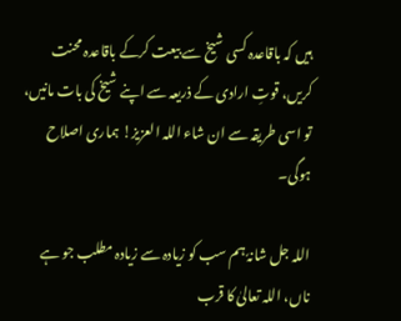ہیں کہ باقاعدہ کسی شیخ سے بیعت کرکے باقاعدہ محنت کریں، قوتِ ارادی کے ذریعہ سے اپنے شیخ کی بات مانیں، تو اسی طریقہ سے ان شاء اللہ العزیز! ہماری اصلاح ہوگی۔

اللہ جل شانہٗ ہم سب کو زیادہ سے زیادہ مطلب جو ہے ناں، اللہ تعالیٰ کا قرب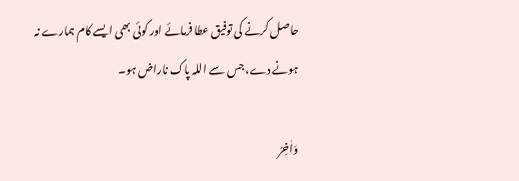حاصل کرنے کی توفیق عطا فرمائے اور کوئی بھی ایسے کام ہمارے نہ ہونے دے، جس سے اللہ پاک ناراض ہو۔

وَاٰخِرُ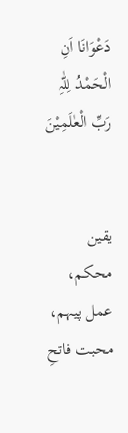دَعْوَانَا اَنِ الْحَمْدُ لِلّٰہِ رَبِّ الْعٰلَمِیْنَ


یقین محکم، عمل پیہم، محبت فاتحِ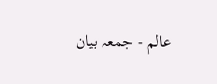عالم - جمعہ بیان